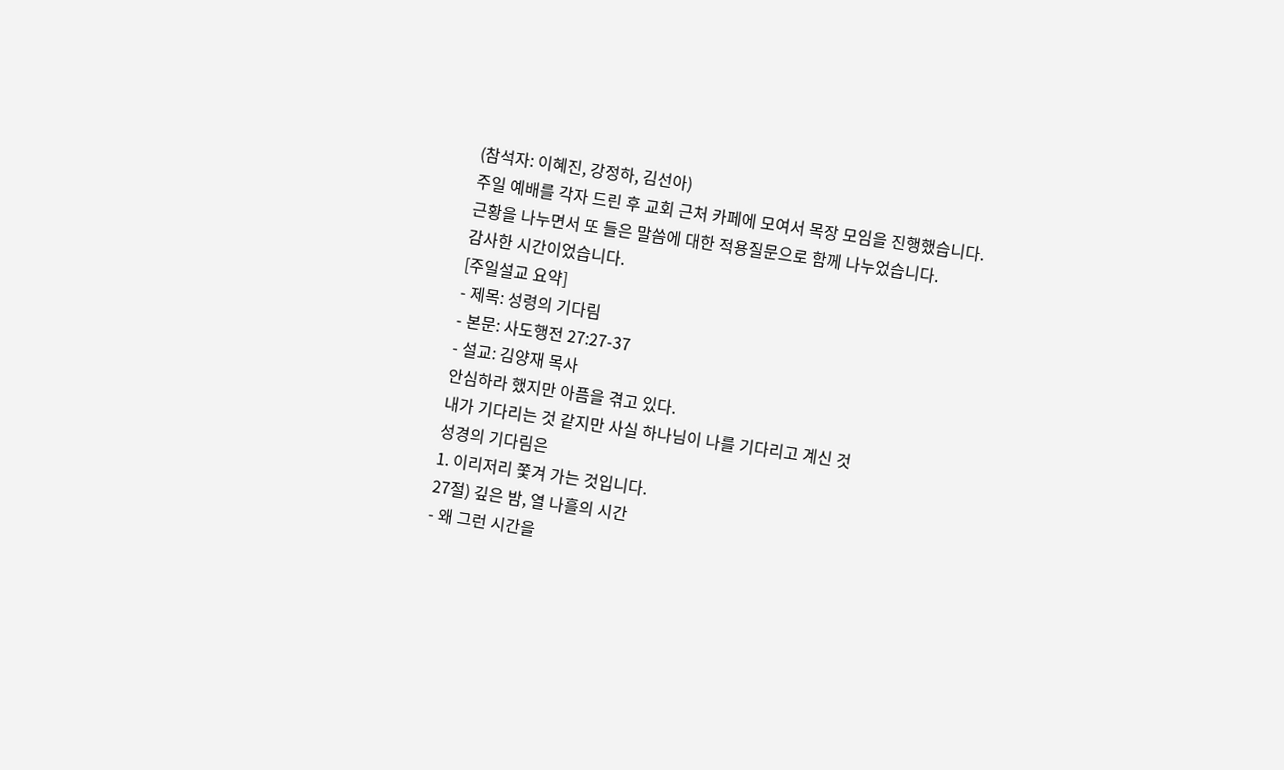(참석자: 이혜진, 강정하, 김선아)
주일 예배를 각자 드린 후 교회 근처 카페에 모여서 목장 모임을 진행했습니다.
근황을 나누면서 또 들은 말씀에 대한 적용질문으로 함께 나누었습니다.
감사한 시간이었습니다.
[주일설교 요약]
- 제목: 성령의 기다림
- 본문: 사도행전 27:27-37
- 설교: 김양재 목사
안심하라 했지만 아픔을 겪고 있다.
내가 기다리는 것 같지만 사실 하나님이 나를 기다리고 계신 것
성경의 기다림은
1. 이리저리 쫓겨 가는 것입니다.
27절) 깊은 밤, 열 나흘의 시간
- 왜 그런 시간을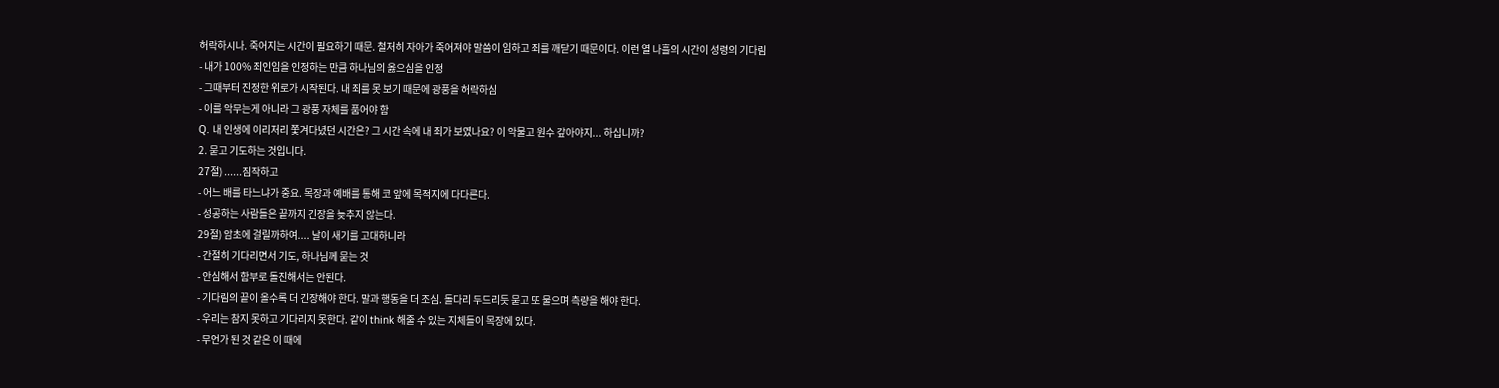허락하시나. 죽어지는 시간이 필요하기 때문. 철저히 자아가 죽어져야 말씀이 임하고 죄를 깨닫기 때문이다. 이런 열 나흘의 시간이 성령의 기다림
- 내가 100% 죄인임을 인정하는 만큼 하나님의 옳으심을 인정
- 그때부터 진정한 위로가 시작된다. 내 죄를 못 보기 때문에 광풍을 허락하심
- 이를 악무는게 아니라 그 광풍 자체를 품어야 함
Q. 내 인생에 이리저리 쫓겨다녔던 시간은? 그 시간 속에 내 죄가 보였나요? 이 악물고 원수 갚아야지... 하십니까?
2. 묻고 기도하는 것입니다.
27절) ......짐작하고
- 어느 배를 타느냐가 중요. 목장과 예배를 통해 코 앞에 목적지에 다다른다.
- 성공하는 사람들은 끝까지 긴장을 늦추지 않는다.
29절) 암초에 걸릴까하여.... 날이 새기를 고대하니라
- 간절히 기다리면서 기도, 하나님께 묻는 것
- 안심해서 함부로 돌진해서는 안된다.
- 기다림의 끝이 올수록 더 긴장해야 한다. 말과 행동을 더 조심. 돌다리 두드리듯 묻고 또 물으며 측량을 해야 한다.
- 우리는 참지 못하고 기다리지 못한다. 같이 think 해줄 수 있는 지체들이 목장에 있다.
- 무언가 된 것 같은 이 때에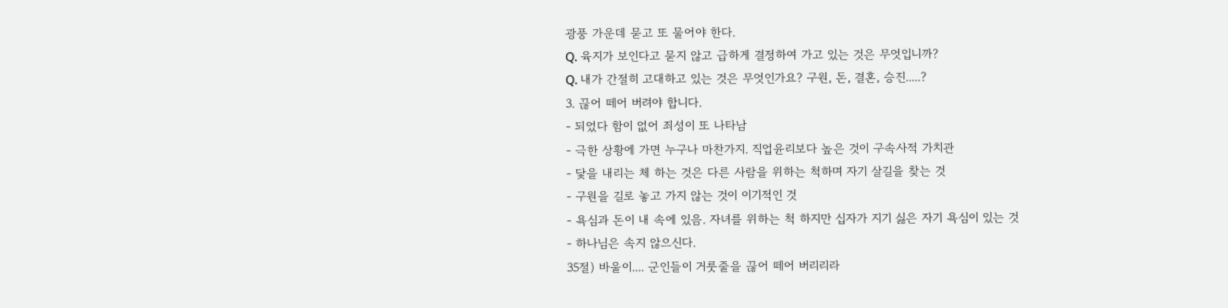광풍 가운데 묻고 또 물어야 한다.
Q. 육지가 보인다고 묻지 않고 급하게 결정하여 가고 있는 것은 무엇입니까?
Q. 내가 간절히 고대하고 있는 것은 무엇인가요? 구원, 돈, 결혼, 승진.....?
3. 끊어 떼어 버려야 합니다.
- 되었다 함이 없어 죄성이 또 나타남
- 극한 상황에 가면 누구나 마찬가지. 직업윤리보다 높은 것이 구속사적 가치관
- 닻을 내리는 체 하는 것은 다른 사람을 위하는 척하며 자기 살길을 찾는 것
- 구원을 길로 놓고 가지 않는 것이 이기적인 것
- 욕심과 돈이 내 속에 있음. 자녀를 위하는 척 하지만 십자가 지기 싫은 자기 욕심이 있는 것
- 하나님은 속지 않으신다.
35절) 바울이.... 군인들이 거룻줄을 끊어 떼어 버리리라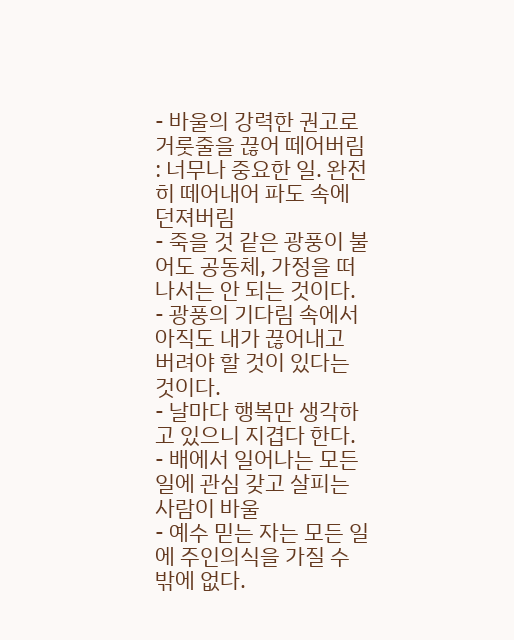- 바울의 강력한 권고로 거룻줄을 끊어 떼어버림 : 너무나 중요한 일. 완전히 떼어내어 파도 속에 던져버림
- 죽을 것 같은 광풍이 불어도 공동체, 가정을 떠나서는 안 되는 것이다.
- 광풍의 기다림 속에서 아직도 내가 끊어내고 버려야 할 것이 있다는 것이다.
- 날마다 행복만 생각하고 있으니 지겹다 한다.
- 배에서 일어나는 모든 일에 관심 갖고 살피는 사람이 바울
- 예수 믿는 자는 모든 일에 주인의식을 가질 수밖에 없다.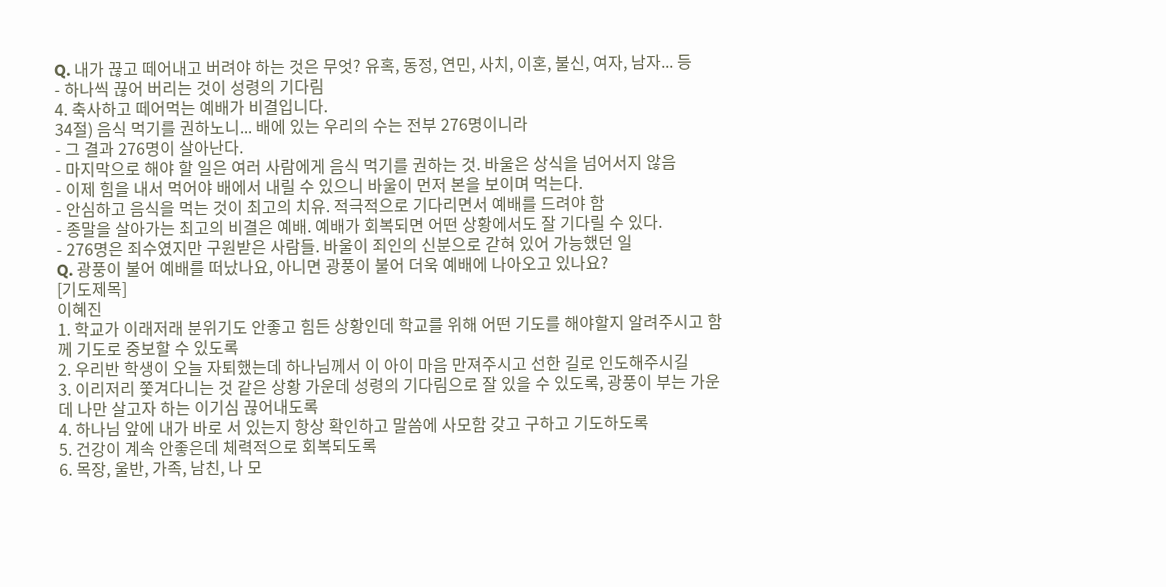Q. 내가 끊고 떼어내고 버려야 하는 것은 무엇? 유혹, 동정, 연민, 사치, 이혼, 불신, 여자, 남자... 등
- 하나씩 끊어 버리는 것이 성령의 기다림
4. 축사하고 떼어먹는 예배가 비결입니다.
34절) 음식 먹기를 권하노니... 배에 있는 우리의 수는 전부 276명이니라
- 그 결과 276명이 살아난다.
- 마지막으로 해야 할 일은 여러 사람에게 음식 먹기를 권하는 것. 바울은 상식을 넘어서지 않음
- 이제 힘을 내서 먹어야 배에서 내릴 수 있으니 바울이 먼저 본을 보이며 먹는다.
- 안심하고 음식을 먹는 것이 최고의 치유. 적극적으로 기다리면서 예배를 드려야 함
- 종말을 살아가는 최고의 비결은 예배. 예배가 회복되면 어떤 상황에서도 잘 기다릴 수 있다.
- 276명은 죄수였지만 구원받은 사람들. 바울이 죄인의 신분으로 갇혀 있어 가능했던 일
Q. 광풍이 불어 예배를 떠났나요, 아니면 광풍이 불어 더욱 예배에 나아오고 있나요?
[기도제목]
이혜진
1. 학교가 이래저래 분위기도 안좋고 힘든 상황인데 학교를 위해 어떤 기도를 해야할지 알려주시고 함께 기도로 중보할 수 있도록
2. 우리반 학생이 오늘 자퇴했는데 하나님께서 이 아이 마음 만져주시고 선한 길로 인도해주시길
3. 이리저리 쫓겨다니는 것 같은 상황 가운데 성령의 기다림으로 잘 있을 수 있도록, 광풍이 부는 가운데 나만 살고자 하는 이기심 끊어내도록
4. 하나님 앞에 내가 바로 서 있는지 항상 확인하고 말씀에 사모함 갖고 구하고 기도하도록
5. 건강이 계속 안좋은데 체력적으로 회복되도록
6. 목장, 울반, 가족, 남친, 나 모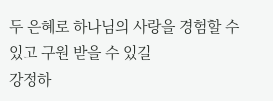두 은혜로 하나님의 사랑을 경험할 수 있고 구원 받을 수 있길
강정하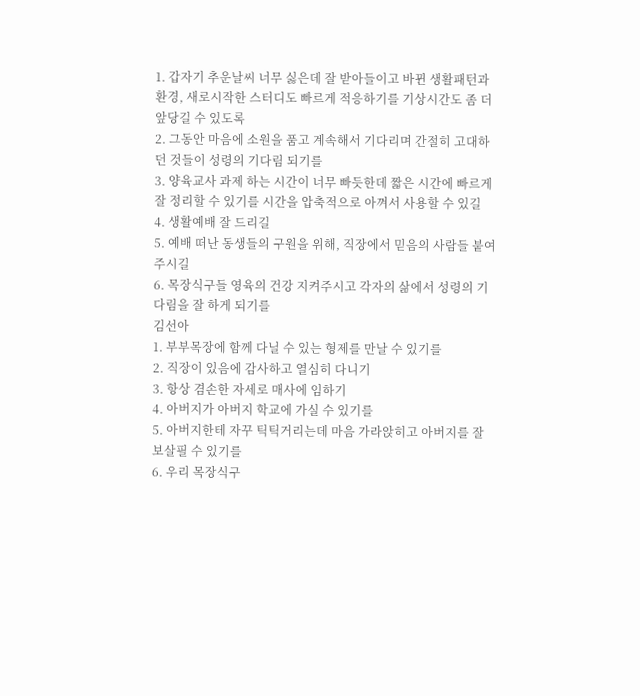1. 갑자기 추운날씨 너무 싫은데 잘 받아들이고 바뀐 생활패턴과 환경, 새로시작한 스터디도 빠르게 적응하기를 기상시간도 좀 더 앞당길 수 있도록
2. 그동안 마음에 소원을 품고 계속해서 기다리며 간절히 고대하던 것들이 성령의 기다림 되기를
3. 양육교사 과제 하는 시간이 너무 빠듯한데 짧은 시간에 빠르게 잘 정리할 수 있기를 시간을 압축적으로 아껴서 사용할 수 있길
4. 생활예배 잘 드리길
5. 예배 떠난 동생들의 구원을 위해, 직장에서 믿음의 사람들 붙여주시길
6. 목장식구들 영육의 건강 지켜주시고 각자의 삶에서 성령의 기다림을 잘 하게 되기를
김선아
1. 부부목장에 함께 다닐 수 있는 형제를 만날 수 있기를
2. 직장이 있음에 감사하고 열심히 다니기
3. 항상 겸손한 자세로 매사에 임하기
4. 아버지가 아버지 학교에 가실 수 있기를
5. 아버지한테 자꾸 틱틱거리는데 마음 가라앉히고 아버지를 잘 보살필 수 있기를
6. 우리 목장식구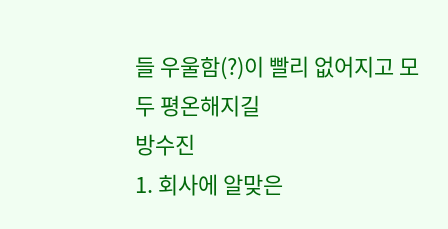들 우울함(?)이 빨리 없어지고 모두 평온해지길
방수진
1. 회사에 알맞은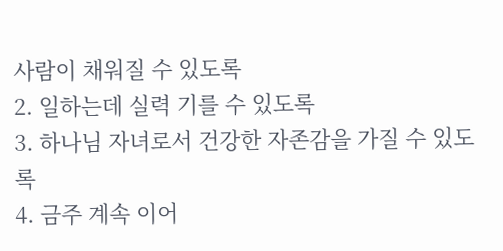사람이 채워질 수 있도록
2. 일하는데 실력 기를 수 있도록
3. 하나님 자녀로서 건강한 자존감을 가질 수 있도록
4. 금주 계속 이어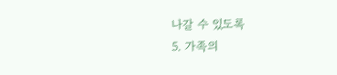나갈 수 있도록
5. 가족의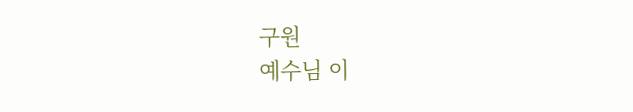구원
예수님 이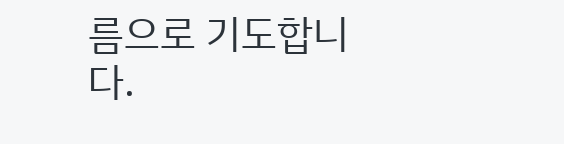름으로 기도합니다.